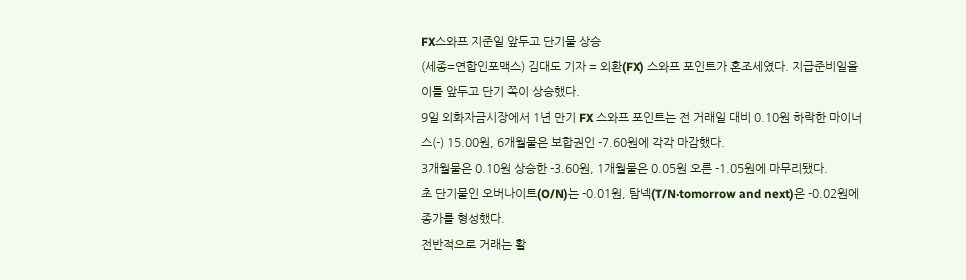FX스와프 지준일 앞두고 단기물 상승
(세종=연합인포맥스) 김대도 기자 = 외환(FX) 스와프 포인트가 혼조세였다. 지급준비일을 이틀 앞두고 단기 쪽이 상승했다.
9일 외화자금시장에서 1년 만기 FX 스와프 포인트는 전 거래일 대비 0.10원 하락한 마이너스(-) 15.00원, 6개월물은 보합권인 -7.60원에 각각 마감했다.
3개월물은 0.10원 상승한 -3.60원, 1개월물은 0.05원 오른 -1.05원에 마무리됐다.
초 단기물인 오버나이트(O/N)는 -0.01원, 탐넥(T/N·tomorrow and next)은 -0.02원에 종가를 형성했다.
전반적으로 거래는 활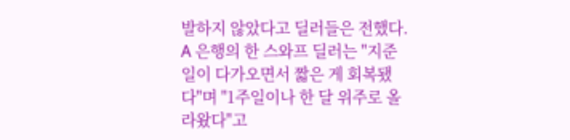발하지 않았다고 딜러들은 전했다.
A 은행의 한 스와프 딜러는 "지준일이 다가오면서 짧은 게 회복됐다"며 "1주일이나 한 달 위주로 올라왔다"고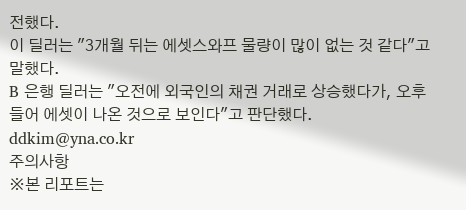전했다.
이 딜러는 "3개월 뒤는 에셋스와프 물량이 많이 없는 것 같다"고 말했다.
B 은행 딜러는 "오전에 외국인의 채권 거래로 상승했다가, 오후 들어 에셋이 나온 것으로 보인다"고 판단했다.
ddkim@yna.co.kr
주의사항
※본 리포트는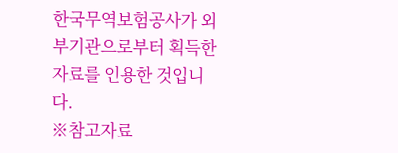한국무역보험공사가 외부기관으로부터 획득한 자료를 인용한 것입니다.
※참고자료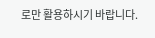로만 활용하시기 바랍니다.